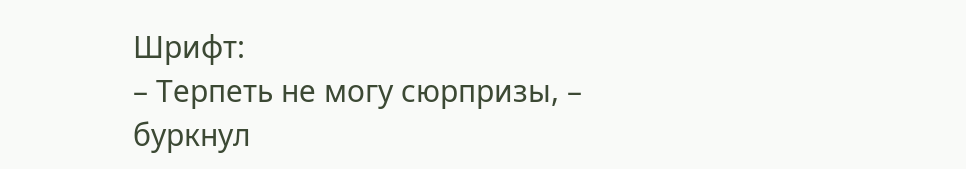Шрифт:
– Терпеть не могу сюрпризы, – буркнул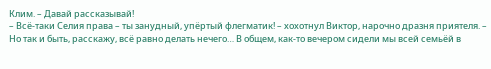Клим. – Давай рассказывай!
– Всё-таки Селия права – ты занудный, упёртый флегматик! – хохотнул Виктор, нарочно дразня приятеля. – Но так и быть, расскажу, всё равно делать нечего… В общем, как-то вечером сидели мы всей семьёй в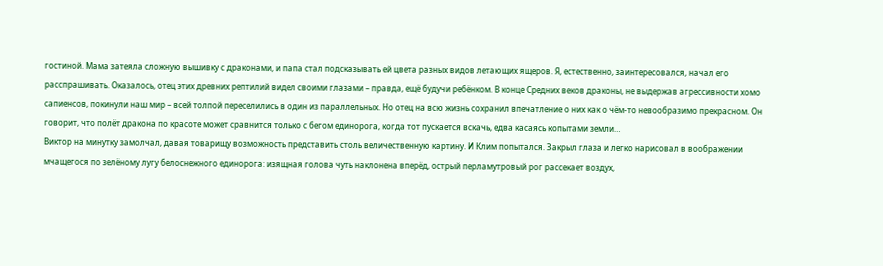гостиной. Мама затеяла сложную вышивку с драконами, и папа стал подсказывать ей цвета разных видов летающих ящеров. Я, естественно, заинтересовался, начал его расспрашивать. Оказалось, отец этих древних рептилий видел своими глазами – правда, ещё будучи ребёнком. В конце Средних веков драконы, не выдержав агрессивности хомо сапиенсов, покинули наш мир – всей толпой переселились в один из параллельных. Но отец на всю жизнь сохранил впечатление о них как о чём-то невообразимо прекрасном. Он говорит, что полёт дракона по красоте может сравнится только с бегом единорога, когда тот пускается вскачь, едва касаясь копытами земли…
Виктор на минутку замолчал, давая товарищу возможность представить столь величественную картину. И Клим попытался. Закрыл глаза и легко нарисовал в воображении мчащегося по зелёному лугу белоснежного единорога: изящная голова чуть наклонена вперёд, острый перламутровый рог рассекает воздух,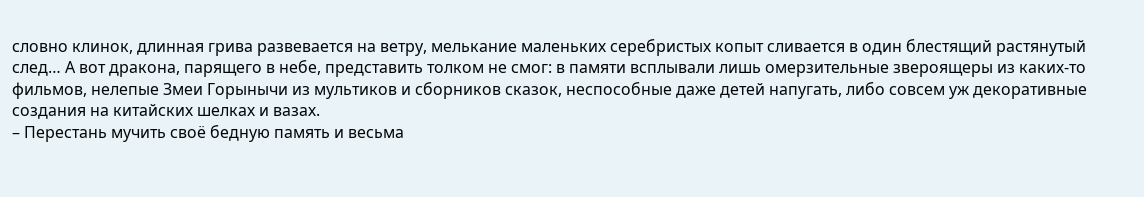словно клинок, длинная грива развевается на ветру, мелькание маленьких серебристых копыт сливается в один блестящий растянутый след… А вот дракона, парящего в небе, представить толком не смог: в памяти всплывали лишь омерзительные звероящеры из каких-то фильмов, нелепые Змеи Горынычи из мультиков и сборников сказок, неспособные даже детей напугать, либо совсем уж декоративные создания на китайских шелках и вазах.
– Перестань мучить своё бедную память и весьма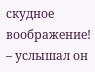скудное воображение! – услышал он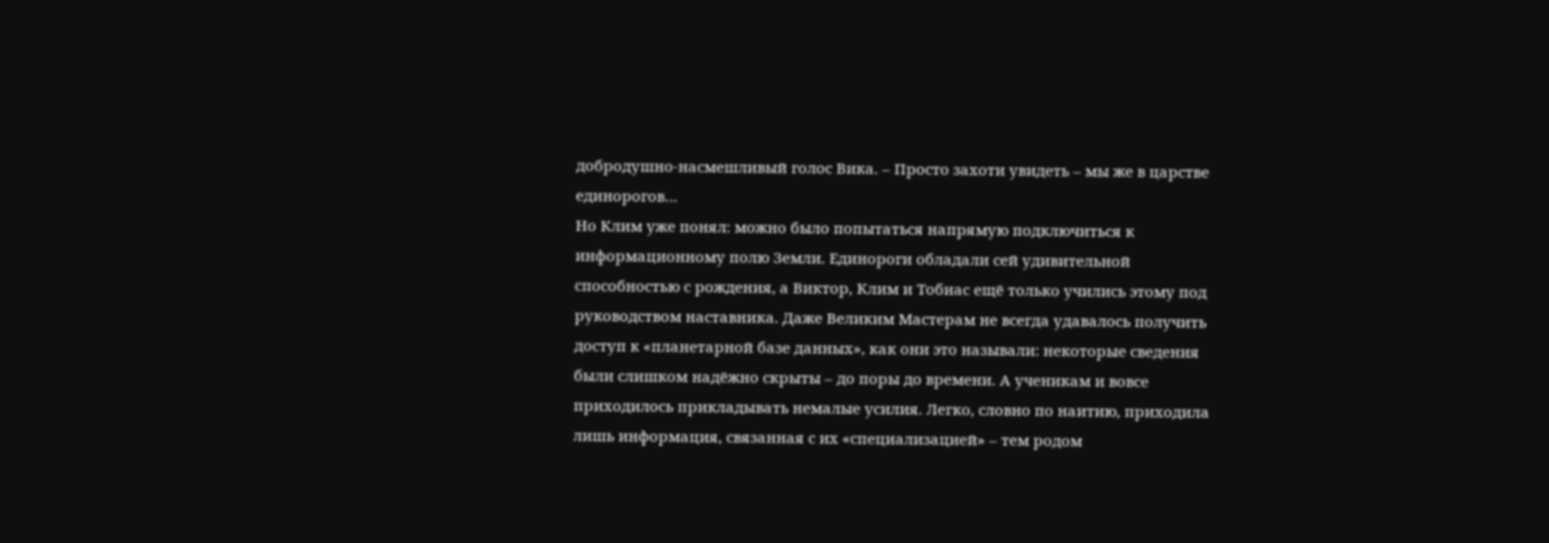добродушно-насмешливый голос Вика. – Просто захоти увидеть – мы же в царстве единорогов…
Но Клим уже понял: можно было попытаться напрямую подключиться к информационному полю Земли. Единороги обладали сей удивительной способностью с рождения, а Виктор, Клим и Тобиас ещё только учились этому под руководством наставника. Даже Великим Мастерам не всегда удавалось получить доступ к «планетарной базе данных», как они это называли: некоторые сведения были слишком надёжно скрыты – до поры до времени. А ученикам и вовсе приходилось прикладывать немалые усилия. Легко, словно по наитию, приходила лишь информация, связанная с их «специализацией» – тем родом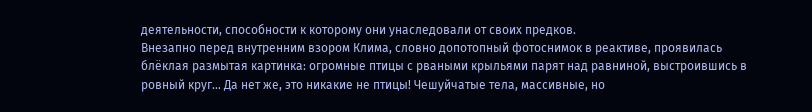деятельности, способности к которому они унаследовали от своих предков.
Внезапно перед внутренним взором Клима, словно допотопный фотоснимок в реактиве, проявилась блёклая размытая картинка: огромные птицы с рваными крыльями парят над равниной, выстроившись в ровный круг… Да нет же, это никакие не птицы! Чешуйчатые тела, массивные, но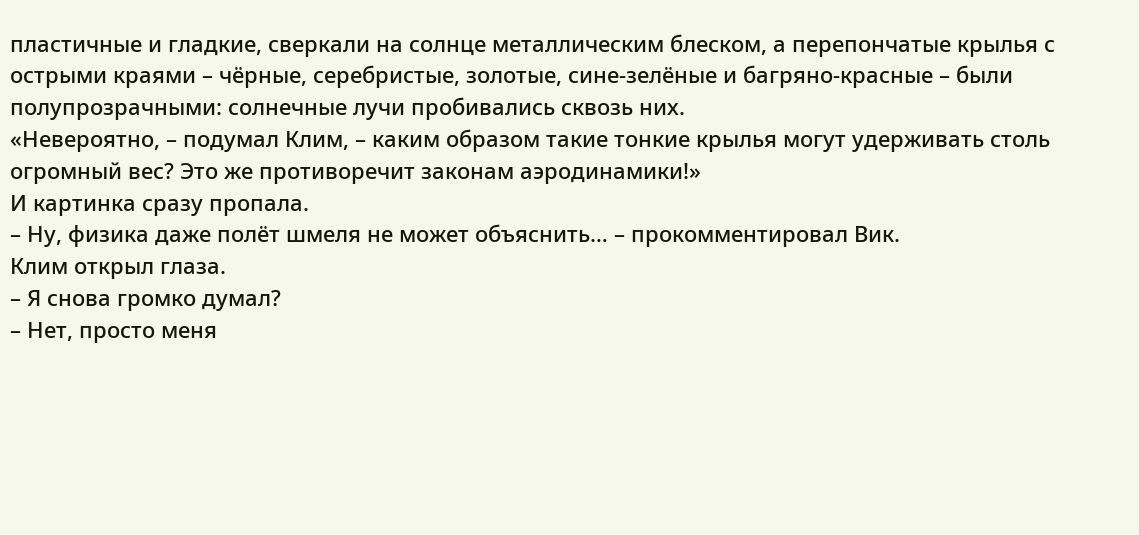пластичные и гладкие, сверкали на солнце металлическим блеском, а перепончатые крылья с острыми краями – чёрные, серебристые, золотые, сине-зелёные и багряно-красные – были полупрозрачными: солнечные лучи пробивались сквозь них.
«Невероятно, – подумал Клим, – каким образом такие тонкие крылья могут удерживать столь огромный вес? Это же противоречит законам аэродинамики!»
И картинка сразу пропала.
– Ну, физика даже полёт шмеля не может объяснить… – прокомментировал Вик.
Клим открыл глаза.
– Я снова громко думал?
– Нет, просто меня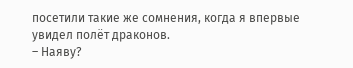посетили такие же сомнения, когда я впервые увидел полёт драконов.
– Наяву?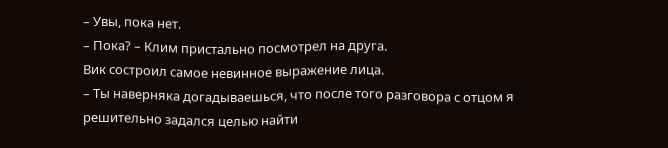– Увы, пока нет.
– Пока? – Клим пристально посмотрел на друга.
Вик состроил самое невинное выражение лица.
– Ты наверняка догадываешься, что после того разговора с отцом я решительно задался целью найти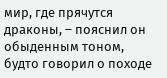мир, где прячутся драконы, – пояснил он обыденным тоном, будто говорил о походе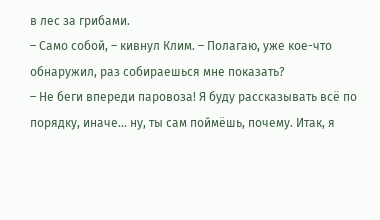в лес за грибами.
– Само собой, – кивнул Клим. – Полагаю, уже кое-что обнаружил, раз собираешься мне показать?
– Не беги впереди паровоза! Я буду рассказывать всё по порядку, иначе… ну, ты сам поймёшь, почему. Итак, я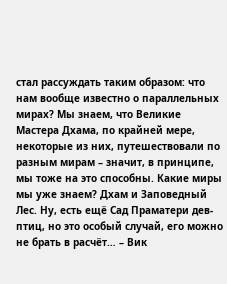стал рассуждать таким образом: что нам вообще известно о параллельных мирах? Мы знаем, что Великие Мастера Дхама, по крайней мере, некоторые из них, путешествовали по разным мирам – значит, в принципе, мы тоже на это способны. Какие миры мы уже знаем? Дхам и Заповедный Лес. Ну, есть ещё Сад Праматери дев-птиц, но это особый случай, его можно не брать в расчёт… – Вик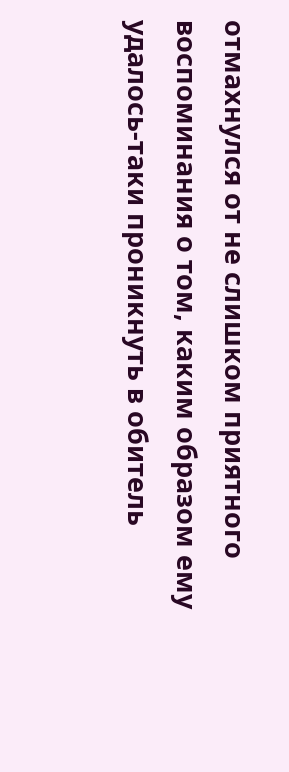отмахнулся от не слишком приятного воспоминания о том, каким образом ему удалось-таки проникнуть в обитель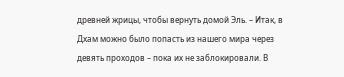древней жрицы, чтобы вернуть домой Эль. – Итак, в Дхам можно было попасть из нашего мира через девять проходов – пока их не заблокировали. В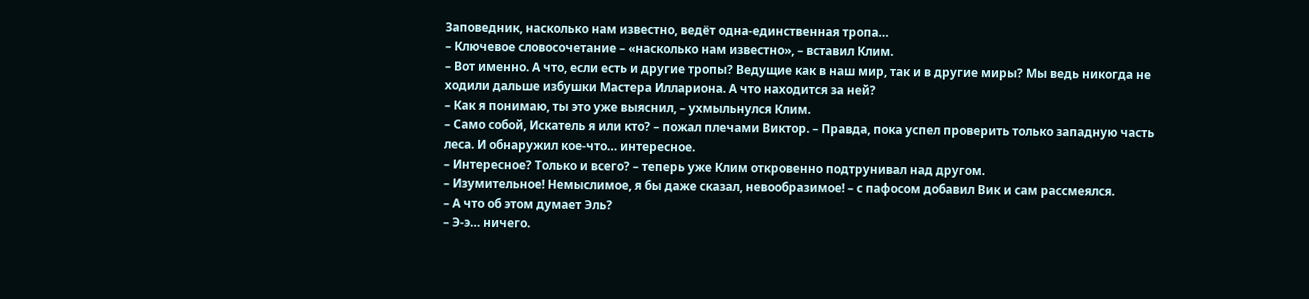Заповедник, насколько нам известно, ведёт одна-единственная тропа…
– Ключевое словосочетание – «насколько нам известно», – вставил Клим.
– Вот именно. А что, если есть и другие тропы? Ведущие как в наш мир, так и в другие миры? Мы ведь никогда не ходили дальше избушки Мастера Иллариона. А что находится за ней?
– Как я понимаю, ты это уже выяснил, – ухмыльнулся Клим.
– Само собой, Искатель я или кто? – пожал плечами Виктор. – Правда, пока успел проверить только западную часть леса. И обнаружил кое-что… интересное.
– Интересное? Только и всего? – теперь уже Клим откровенно подтрунивал над другом.
– Изумительное! Немыслимое, я бы даже сказал, невообразимое! – с пафосом добавил Вик и сам рассмеялся.
– А что об этом думает Эль?
– Э-э… ничего.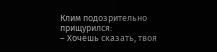Клим подозрительно прищурился:
– Хочешь сказать, твоя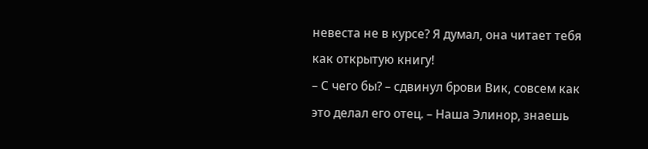невеста не в курсе? Я думал, она читает тебя как открытую книгу!
– С чего бы? – сдвинул брови Вик, совсем как это делал его отец. – Наша Элинор, знаешь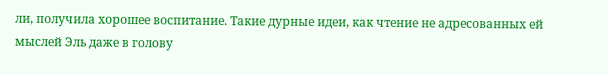ли, получила хорошее воспитание. Такие дурные идеи, как чтение не адресованных ей мыслей Эль даже в голову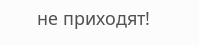не приходят!